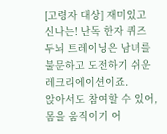[고령자 대상] 재미있고 신나는! 난독 한자 퀴즈
두뇌 트레이닝은 남녀를 불문하고 도전하기 쉬운 레크리에이션이죠.
앉아서도 참여할 수 있어, 몸을 움직이기 어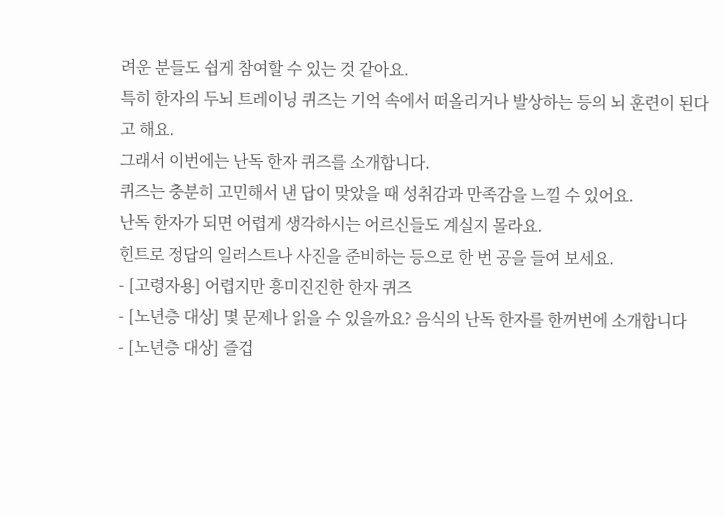려운 분들도 쉽게 참여할 수 있는 것 같아요.
특히 한자의 두뇌 트레이닝 퀴즈는 기억 속에서 떠올리거나 발상하는 등의 뇌 훈련이 된다고 해요.
그래서 이번에는 난독 한자 퀴즈를 소개합니다.
퀴즈는 충분히 고민해서 낸 답이 맞았을 때 성취감과 만족감을 느낄 수 있어요.
난독 한자가 되면 어렵게 생각하시는 어르신들도 계실지 몰라요.
힌트로 정답의 일러스트나 사진을 준비하는 등으로 한 번 공을 들여 보세요.
- [고령자용] 어렵지만 흥미진진한 한자 퀴즈
- [노년층 대상] 몇 문제나 읽을 수 있을까요? 음식의 난독 한자를 한꺼번에 소개합니다
- [노년층 대상] 즐겁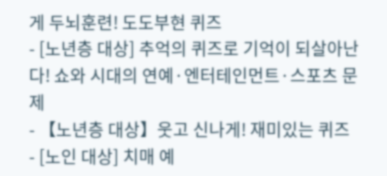게 두뇌훈련! 도도부현 퀴즈
- [노년층 대상] 추억의 퀴즈로 기억이 되살아난다! 쇼와 시대의 연예·엔터테인먼트·스포츠 문제
- 【노년층 대상】웃고 신나게! 재미있는 퀴즈
- [노인 대상] 치매 예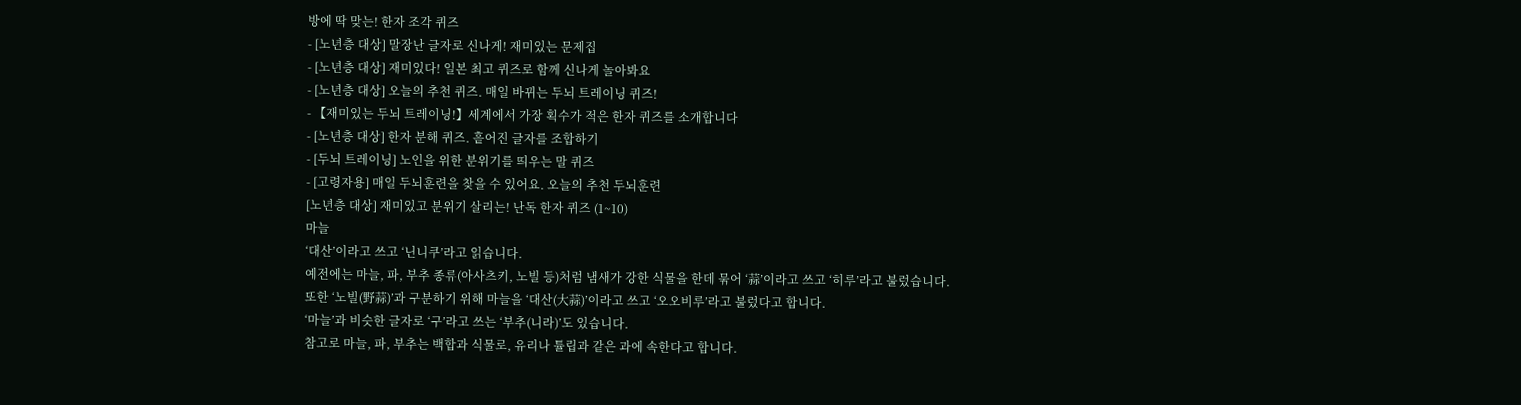방에 딱 맞는! 한자 조각 퀴즈
- [노년층 대상] 말장난 글자로 신나게! 재미있는 문제집
- [노년층 대상] 재미있다! 일본 최고 퀴즈로 함께 신나게 놀아봐요
- [노년층 대상] 오늘의 추천 퀴즈. 매일 바뀌는 두뇌 트레이닝 퀴즈!
- 【재미있는 두뇌 트레이닝!】세계에서 가장 획수가 적은 한자 퀴즈를 소개합니다
- [노년층 대상] 한자 분해 퀴즈. 흩어진 글자를 조합하기
- [두뇌 트레이닝] 노인을 위한 분위기를 띄우는 말 퀴즈
- [고령자용] 매일 두뇌훈련을 찾을 수 있어요. 오늘의 추천 두뇌훈련
[노년층 대상] 재미있고 분위기 살리는! 난독 한자 퀴즈 (1~10)
마늘
‘대산’이라고 쓰고 ‘닌니쿠’라고 읽습니다.
예전에는 마늘, 파, 부추 종류(아사츠키, 노빌 등)처럼 냄새가 강한 식물을 한데 묶어 ‘蒜’이라고 쓰고 ‘히루’라고 불렀습니다.
또한 ‘노빌(野蒜)’과 구분하기 위해 마늘을 ‘대산(大蒜)’이라고 쓰고 ‘오오비루’라고 불렀다고 합니다.
‘마늘’과 비슷한 글자로 ‘구’라고 쓰는 ‘부추(니라)’도 있습니다.
참고로 마늘, 파, 부추는 백합과 식물로, 유리나 튤립과 같은 과에 속한다고 합니다.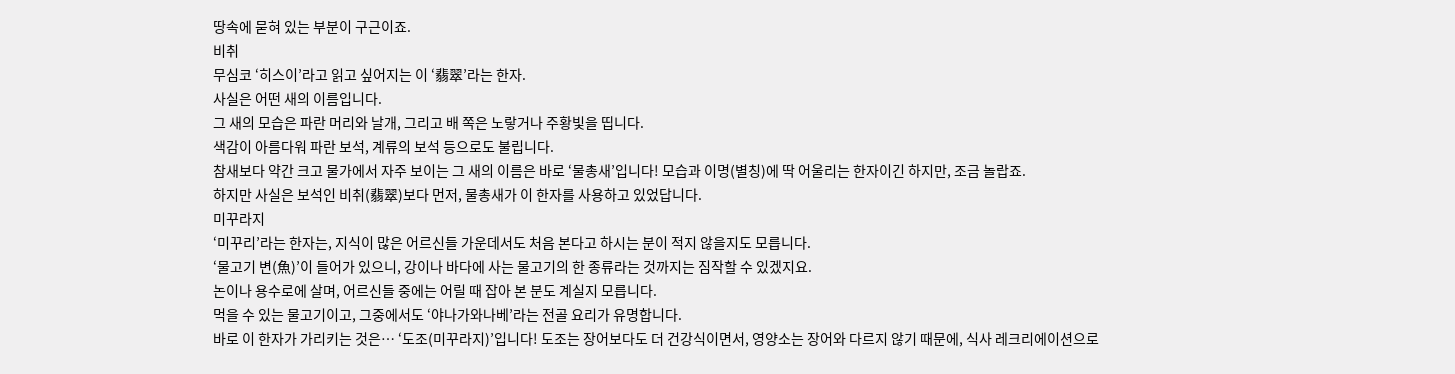땅속에 묻혀 있는 부분이 구근이죠.
비취
무심코 ‘히스이’라고 읽고 싶어지는 이 ‘翡翠’라는 한자.
사실은 어떤 새의 이름입니다.
그 새의 모습은 파란 머리와 날개, 그리고 배 쪽은 노랗거나 주황빛을 띱니다.
색감이 아름다워 파란 보석, 계류의 보석 등으로도 불립니다.
참새보다 약간 크고 물가에서 자주 보이는 그 새의 이름은 바로 ‘물총새’입니다! 모습과 이명(별칭)에 딱 어울리는 한자이긴 하지만, 조금 놀랍죠.
하지만 사실은 보석인 비취(翡翠)보다 먼저, 물총새가 이 한자를 사용하고 있었답니다.
미꾸라지
‘미꾸리’라는 한자는, 지식이 많은 어르신들 가운데서도 처음 본다고 하시는 분이 적지 않을지도 모릅니다.
‘물고기 변(魚)’이 들어가 있으니, 강이나 바다에 사는 물고기의 한 종류라는 것까지는 짐작할 수 있겠지요.
논이나 용수로에 살며, 어르신들 중에는 어릴 때 잡아 본 분도 계실지 모릅니다.
먹을 수 있는 물고기이고, 그중에서도 ‘야나가와나베’라는 전골 요리가 유명합니다.
바로 이 한자가 가리키는 것은… ‘도조(미꾸라지)’입니다! 도조는 장어보다도 더 건강식이면서, 영양소는 장어와 다르지 않기 때문에, 식사 레크리에이션으로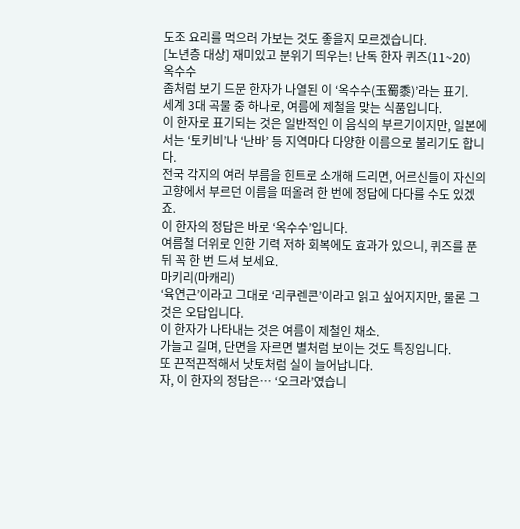도조 요리를 먹으러 가보는 것도 좋을지 모르겠습니다.
[노년층 대상] 재미있고 분위기 띄우는! 난독 한자 퀴즈(11~20)
옥수수
좀처럼 보기 드문 한자가 나열된 이 ‘옥수수(玉蜀黍)’라는 표기.
세계 3대 곡물 중 하나로, 여름에 제철을 맞는 식품입니다.
이 한자로 표기되는 것은 일반적인 이 음식의 부르기이지만, 일본에서는 ‘토키비’나 ‘난바’ 등 지역마다 다양한 이름으로 불리기도 합니다.
전국 각지의 여러 부름을 힌트로 소개해 드리면, 어르신들이 자신의 고향에서 부르던 이름을 떠올려 한 번에 정답에 다다를 수도 있겠죠.
이 한자의 정답은 바로 ‘옥수수’입니다.
여름철 더위로 인한 기력 저하 회복에도 효과가 있으니, 퀴즈를 푼 뒤 꼭 한 번 드셔 보세요.
마키리(마캐리)
‘육연근’이라고 그대로 ‘리쿠렌콘’이라고 읽고 싶어지지만, 물론 그것은 오답입니다.
이 한자가 나타내는 것은 여름이 제철인 채소.
가늘고 길며, 단면을 자르면 별처럼 보이는 것도 특징입니다.
또 끈적끈적해서 낫토처럼 실이 늘어납니다.
자, 이 한자의 정답은… ‘오크라’였습니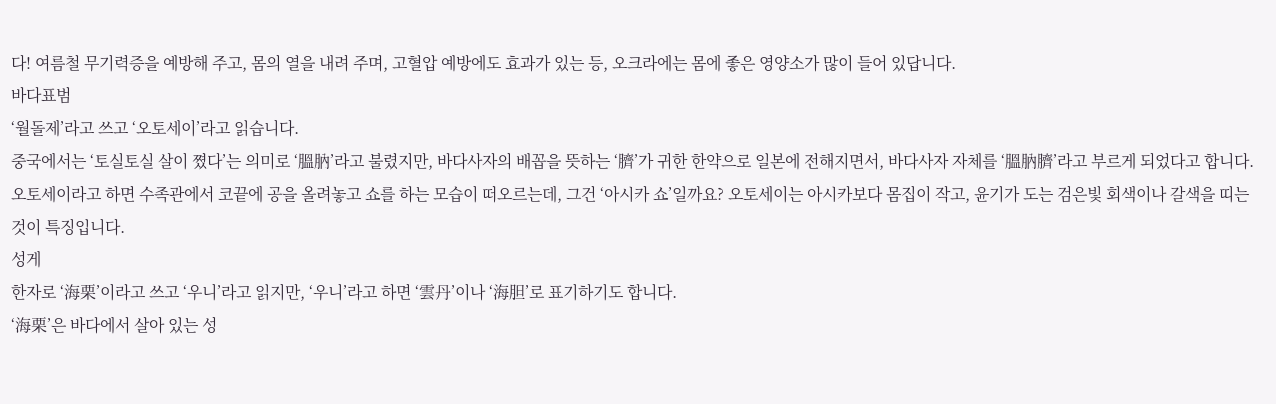다! 여름철 무기력증을 예방해 주고, 몸의 열을 내려 주며, 고혈압 예방에도 효과가 있는 등, 오크라에는 몸에 좋은 영양소가 많이 들어 있답니다.
바다표범
‘월돌제’라고 쓰고 ‘오토세이’라고 읽습니다.
중국에서는 ‘토실토실 살이 쪘다’는 의미로 ‘膃肭’라고 불렸지만, 바다사자의 배꼽을 뜻하는 ‘臍’가 귀한 한약으로 일본에 전해지면서, 바다사자 자체를 ‘膃肭臍’라고 부르게 되었다고 합니다.
오토세이라고 하면 수족관에서 코끝에 공을 올려놓고 쇼를 하는 모습이 떠오르는데, 그건 ‘아시카 쇼’일까요? 오토세이는 아시카보다 몸집이 작고, 윤기가 도는 검은빛 회색이나 갈색을 띠는 것이 특징입니다.
성게
한자로 ‘海栗’이라고 쓰고 ‘우니’라고 읽지만, ‘우니’라고 하면 ‘雲丹’이나 ‘海胆’로 표기하기도 합니다.
‘海栗’은 바다에서 살아 있는 성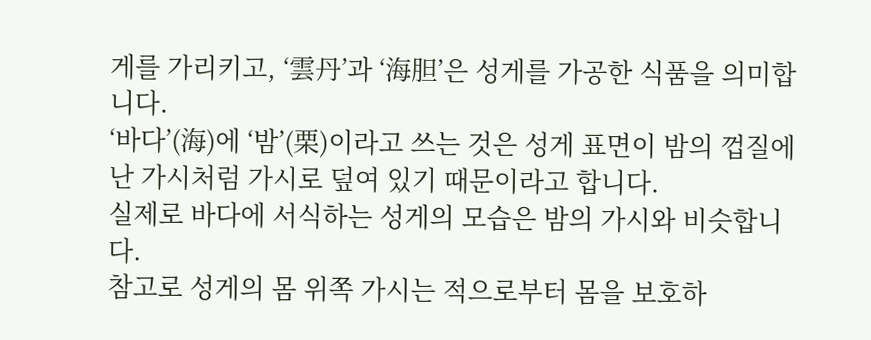게를 가리키고, ‘雲丹’과 ‘海胆’은 성게를 가공한 식품을 의미합니다.
‘바다’(海)에 ‘밤’(栗)이라고 쓰는 것은 성게 표면이 밤의 껍질에 난 가시처럼 가시로 덮여 있기 때문이라고 합니다.
실제로 바다에 서식하는 성게의 모습은 밤의 가시와 비슷합니다.
참고로 성게의 몸 위쪽 가시는 적으로부터 몸을 보호하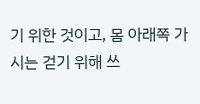기 위한 것이고, 몸 아래쪽 가시는 걷기 위해 쓰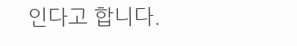인다고 합니다.